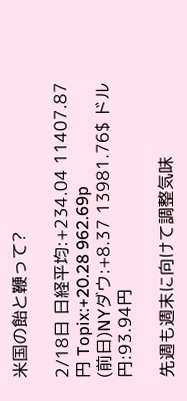米国の飴と鞭って?

2/18日 日経平均:+234.04 11407.87円 Topix:+20.28 962.69p
(前日)NYダウ:+8.37 13981.76$ ドル円:93.94円

先週も週末に向けて調整気味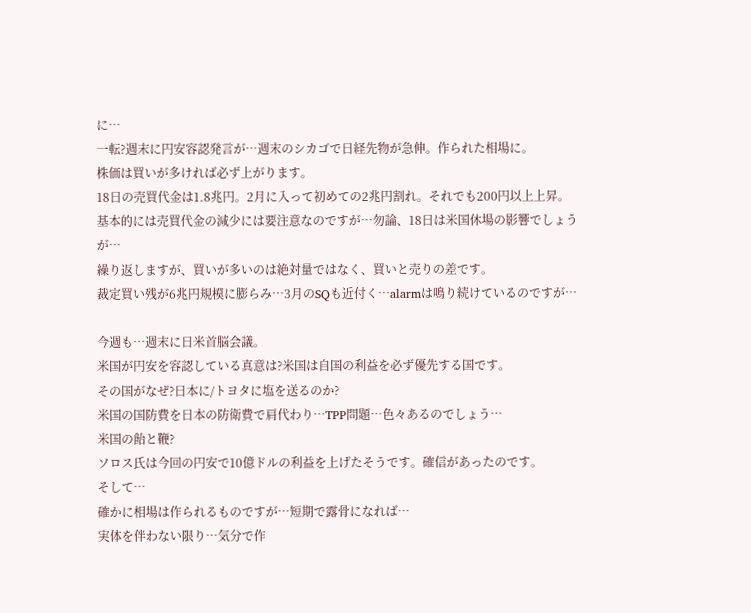に…
一転?週末に円安容認発言が…週末のシカゴで日経先物が急伸。作られた相場に。
株価は買いが多ければ必ず上がります。
18日の売買代金は1.8兆円。2月に入って初めての2兆円割れ。それでも200円以上上昇。
基本的には売買代金の減少には要注意なのですが…勿論、18日は米国休場の影響でしょうが…
繰り返しますが、買いが多いのは絶対量ではなく、買いと売りの差です。
裁定買い残が6兆円規模に膨らみ…3月のSQも近付く…alarmは鳴り続けているのですが…

今週も…週末に日米首脳会議。
米国が円安を容認している真意は?米国は自国の利益を必ず優先する国です。
その国がなぜ?日本に/トヨタに塩を送るのか?
米国の国防費を日本の防衛費で肩代わり…TPP問題…色々あるのでしょう…
米国の飴と鞭?
ソロス氏は今回の円安で10億ドルの利益を上げたそうです。確信があったのです。
そして…
確かに相場は作られるものですが…短期で露骨になれば…
実体を伴わない限り…気分で作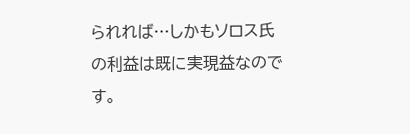られれば…しかもソロス氏の利益は既に実現益なのです。